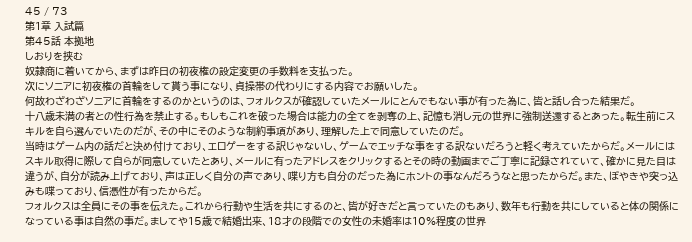45 / 73
第1章 入試篇
第45話 本拠地
しおりを挟む
奴隷商に着いてから、まずは昨日の初夜権の設定変更の手数料を支払った。
次にソニアに初夜権の首輪をして貰う事になり、貞操帯の代わりにする内容でお願いした。
何故わざわざソニアに首輪をするのかというのは、フォルクスが確認していたメールにとんでもない事が有った為に、皆と話し合った結果だ。
十八歳未満の者との性行為を禁止する。もしもこれを破った場合は能力の全てを剥奪の上、記憶も消し元の世界に強制送還するとあった。転生前にスキルを自ら選んでいたのだが、その中にそのような制約事項があり、理解した上で同意していたのだ。
当時はゲーム内の話だと決め付けており、エロゲーをする訳じゃないし、ゲームでエッチな事をする訳ないだろうと軽く考えていたからだ。メールにはスキル取得に際して自らが同意していたとあり、メールに有ったアドレスをクリックするとその時の動画までご丁寧に記録されていて、確かに見た目は違うが、自分が読み上げており、声は正しく自分の声であり、喋り方も自分のだった為にホントの事なんだろうなと思ったからだ。また、ぼやきや突っ込みも喋っており、信憑性が有ったからだ。
フォルクスは全員にその事を伝えた。これから行動や生活を共にするのと、皆が好きだと言っていたのもあり、数年も行動を共にしていると体の関係になっている事は自然の事だ。ましてや15歳で結婚出来、18才の段階での女性の未婚率は10%程度の世界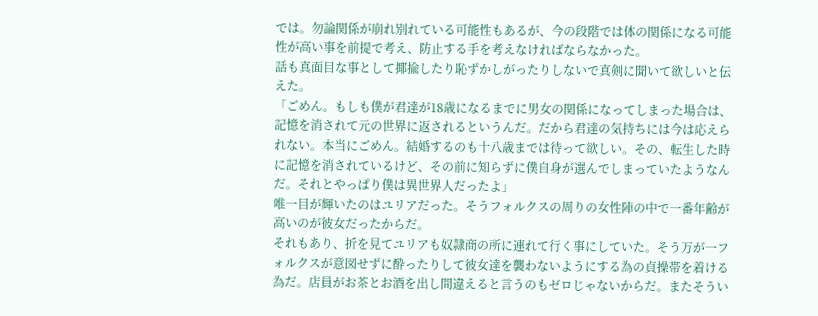では。勿論関係が崩れ別れている可能性もあるが、今の段階では体の関係になる可能性が高い事を前提で考え、防止する手を考えなければならなかった。
話も真面目な事として揶揄したり恥ずかしがったりしないで真剣に聞いて欲しいと伝えた。
「ごめん。もしも僕が君達が18歳になるまでに男女の関係になってしまった場合は、記憶を消されて元の世界に返されるというんだ。だから君達の気持ちには今は応えられない。本当にごめん。結婚するのも十八歳までは待って欲しい。その、転生した時に記憶を消されているけど、その前に知らずに僕自身が選んでしまっていたようなんだ。それとやっぱり僕は異世界人だったよ」
唯一目が輝いたのはユリアだった。そうフォルクスの周りの女性陣の中で一番年齢が高いのが彼女だったからだ。
それもあり、折を見てユリアも奴隷商の所に連れて行く事にしていた。そう万が一フォルクスが意図せずに酔ったりして彼女達を襲わないようにする為の貞操帯を着ける為だ。店員がお茶とお酒を出し間違えると言うのもゼロじゃないからだ。またそうい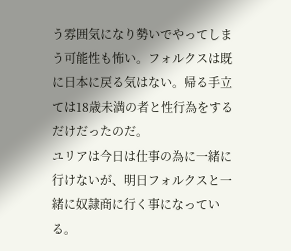う雰囲気になり勢いでやってしまう可能性も怖い。フォルクスは既に日本に戻る気はない。帰る手立ては18歳未満の者と性行為をするだけだったのだ。
ユリアは今日は仕事の為に一緒に行けないが、明日フォルクスと一緒に奴隷商に行く事になっている。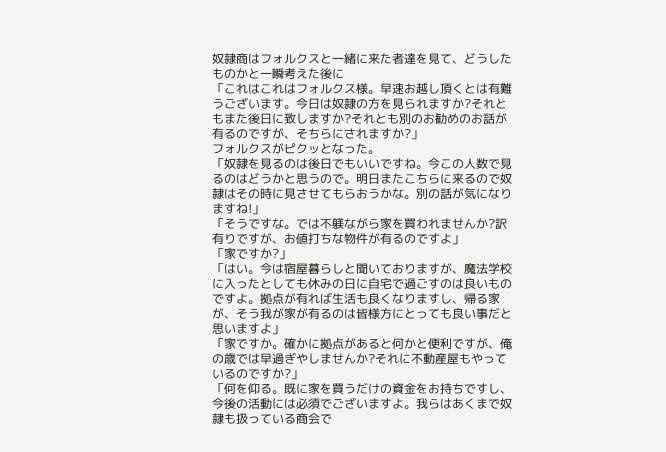奴隷商はフォルクスと一緒に来た者達を見て、どうしたものかと一瞬考えた後に
「これはこれはフォルクス様。早速お越し頂くとは有難うございます。今日は奴隷の方を見られますか?それともまた後日に致しますか?それとも別のお勧めのお話が有るのですが、そちらにされますか?」
フォルクスがピクッとなった。
「奴隷を見るのは後日でもいいですね。今この人数で見るのはどうかと思うので。明日またこちらに来るので奴隷はその時に見させてもらおうかな。別の話が気になりますね!」
「そうですな。では不躾ながら家を買われませんか?訳有りですが、お値打ちな物件が有るのですよ」
「家ですか?」
「はい。今は宿屋暮らしと聞いておりますが、魔法学校に入ったとしても休みの日に自宅で過ごすのは良いものですよ。拠点が有れば生活も良くなりますし、帰る家が、そう我が家が有るのは皆様方にとっても良い事だと思いますよ」
「家ですか。確かに拠点があると何かと便利ですが、俺の歳では早過ぎやしませんか?それに不動産屋もやっているのですか?」
「何を仰る。既に家を買うだけの資金をお持ちですし、今後の活動には必須でございますよ。我らはあくまで奴隷も扱っている商会で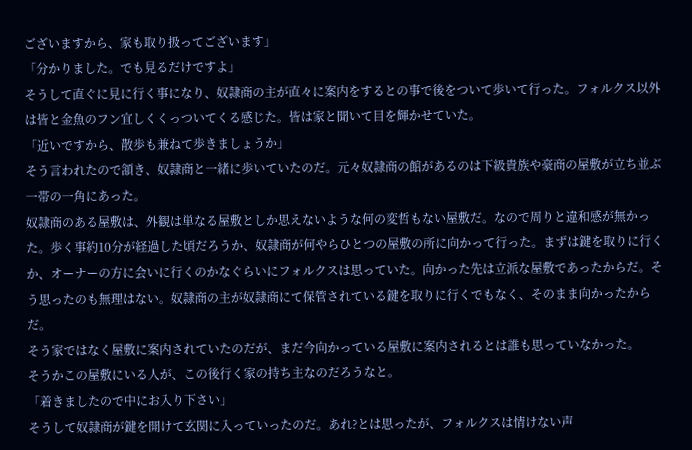ございますから、家も取り扱ってございます」
「分かりました。でも見るだけですよ」
そうして直ぐに見に行く事になり、奴隷商の主が直々に案内をするとの事で後をついて歩いて行った。フォルクス以外は皆と金魚のフン宜しくくっついてくる感じた。皆は家と聞いて目を輝かせていた。
「近いですから、散歩も兼ねて歩きましょうか」
そう言われたので頷き、奴隷商と一緒に歩いていたのだ。元々奴隷商の館があるのは下級貴族や豪商の屋敷が立ち並ぶ一帯の一角にあった。
奴隷商のある屋敷は、外観は単なる屋敷としか思えないような何の変哲もない屋敷だ。なので周りと違和感が無かった。歩く事約10分が経過した頃だろうか、奴隷商が何やらひとつの屋敷の所に向かって行った。まずは鍵を取りに行くか、オーナーの方に会いに行くのかなぐらいにフォルクスは思っていた。向かった先は立派な屋敷であったからだ。そう思ったのも無理はない。奴隷商の主が奴隷商にて保管されている鍵を取りに行くでもなく、そのまま向かったからだ。
そう家ではなく屋敷に案内されていたのだが、まだ今向かっている屋敷に案内されるとは誰も思っていなかった。
そうかこの屋敷にいる人が、この後行く家の持ち主なのだろうなと。
「着きましたので中にお入り下さい」
そうして奴隷商が鍵を開けて玄関に入っていったのだ。あれ?とは思ったが、フォルクスは情けない声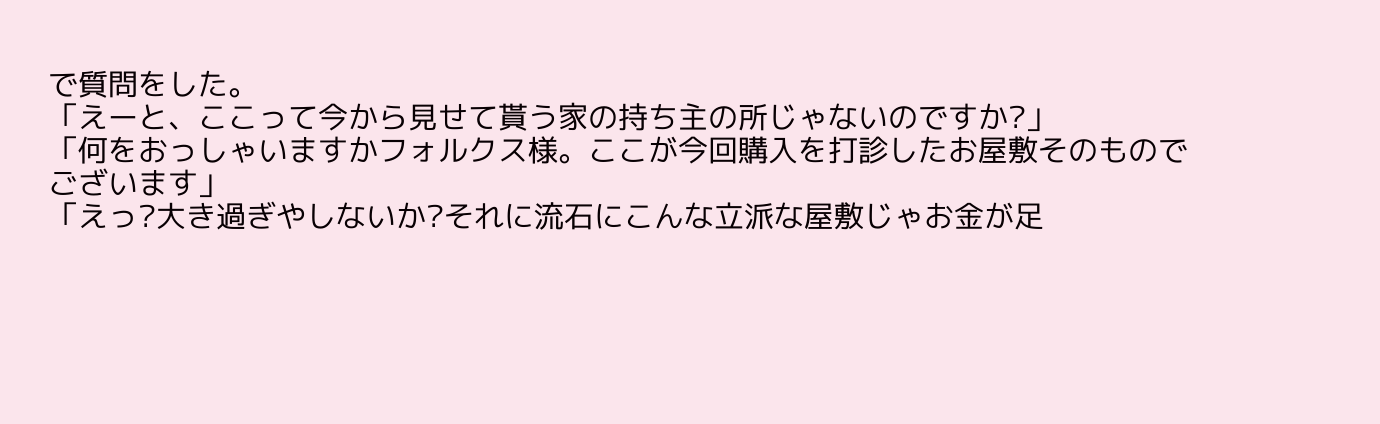で質問をした。
「えーと、ここって今から見せて貰う家の持ち主の所じゃないのですか?」
「何をおっしゃいますかフォルクス様。ここが今回購入を打診したお屋敷そのものでございます」
「えっ?大き過ぎやしないか?それに流石にこんな立派な屋敷じゃお金が足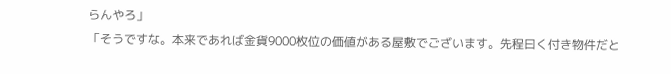らんやろ」
「そうですな。本来であれば金貨9000枚位の価値がある屋敷でございます。先程曰く付き物件だと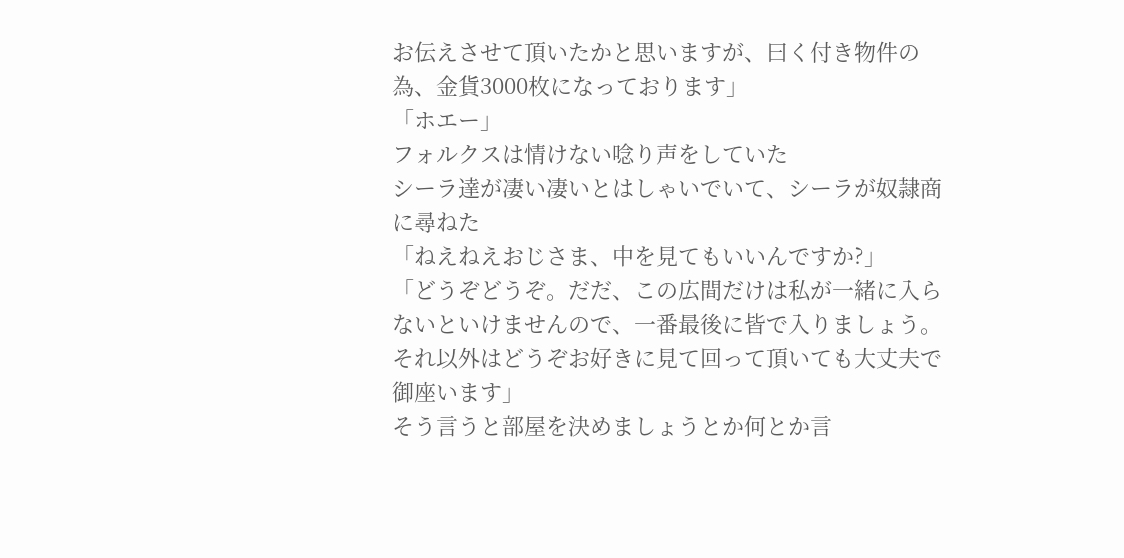お伝えさせて頂いたかと思いますが、曰く付き物件の為、金貨3000枚になっております」
「ホエー」
フォルクスは情けない唸り声をしていた
シーラ達が凄い凄いとはしゃいでいて、シーラが奴隷商に尋ねた
「ねえねえおじさま、中を見てもいいんですか?」
「どうぞどうぞ。だだ、この広間だけは私が一緒に入らないといけませんので、一番最後に皆で入りましょう。それ以外はどうぞお好きに見て回って頂いても大丈夫で御座います」
そう言うと部屋を決めましょうとか何とか言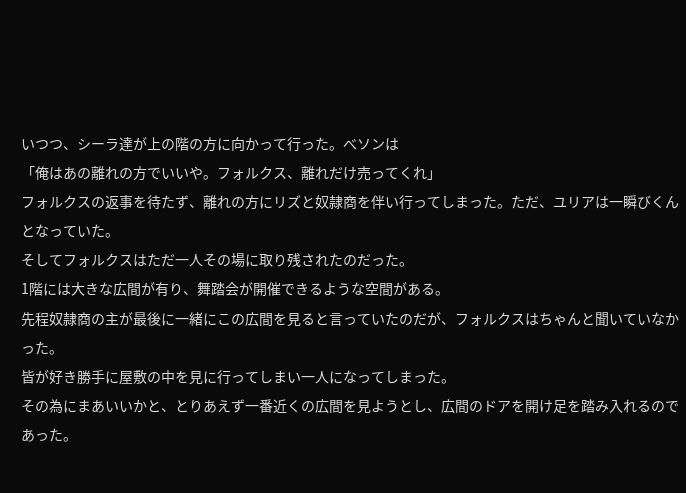いつつ、シーラ達が上の階の方に向かって行った。べソンは
「俺はあの離れの方でいいや。フォルクス、離れだけ売ってくれ」
フォルクスの返事を待たず、離れの方にリズと奴隷商を伴い行ってしまった。ただ、ユリアは一瞬びくんとなっていた。
そしてフォルクスはただ一人その場に取り残されたのだった。
1階には大きな広間が有り、舞踏会が開催できるような空間がある。
先程奴隷商の主が最後に一緒にこの広間を見ると言っていたのだが、フォルクスはちゃんと聞いていなかった。
皆が好き勝手に屋敷の中を見に行ってしまい一人になってしまった。
その為にまあいいかと、とりあえず一番近くの広間を見ようとし、広間のドアを開け足を踏み入れるのであった。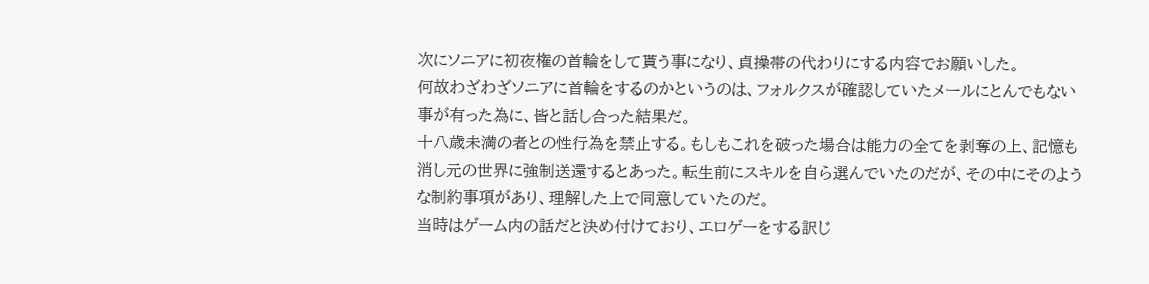次にソニアに初夜権の首輪をして貰う事になり、貞操帯の代わりにする内容でお願いした。
何故わざわざソニアに首輪をするのかというのは、フォルクスが確認していたメールにとんでもない事が有った為に、皆と話し合った結果だ。
十八歳未満の者との性行為を禁止する。もしもこれを破った場合は能力の全てを剥奪の上、記憶も消し元の世界に強制送還するとあった。転生前にスキルを自ら選んでいたのだが、その中にそのような制約事項があり、理解した上で同意していたのだ。
当時はゲーム内の話だと決め付けており、エロゲーをする訳じ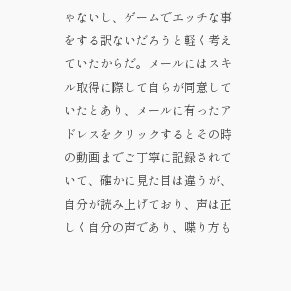ゃないし、ゲームでエッチな事をする訳ないだろうと軽く考えていたからだ。メールにはスキル取得に際して自らが同意していたとあり、メールに有ったアドレスをクリックするとその時の動画までご丁寧に記録されていて、確かに見た目は違うが、自分が読み上げており、声は正しく自分の声であり、喋り方も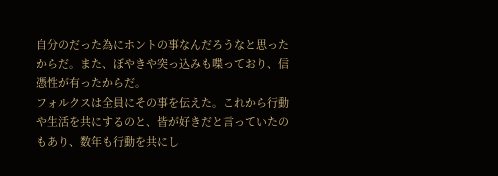自分のだった為にホントの事なんだろうなと思ったからだ。また、ぼやきや突っ込みも喋っており、信憑性が有ったからだ。
フォルクスは全員にその事を伝えた。これから行動や生活を共にするのと、皆が好きだと言っていたのもあり、数年も行動を共にし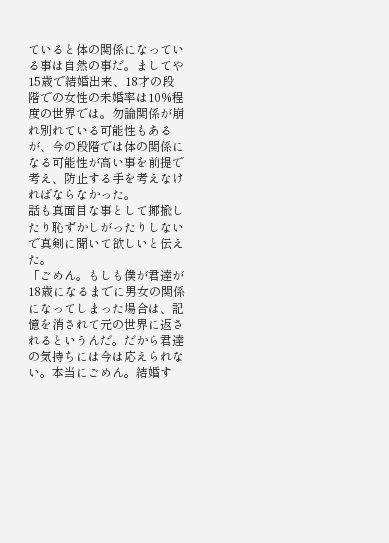ていると体の関係になっている事は自然の事だ。ましてや15歳で結婚出来、18才の段階での女性の未婚率は10%程度の世界では。勿論関係が崩れ別れている可能性もあるが、今の段階では体の関係になる可能性が高い事を前提で考え、防止する手を考えなければならなかった。
話も真面目な事として揶揄したり恥ずかしがったりしないで真剣に聞いて欲しいと伝えた。
「ごめん。もしも僕が君達が18歳になるまでに男女の関係になってしまった場合は、記憶を消されて元の世界に返されるというんだ。だから君達の気持ちには今は応えられない。本当にごめん。結婚す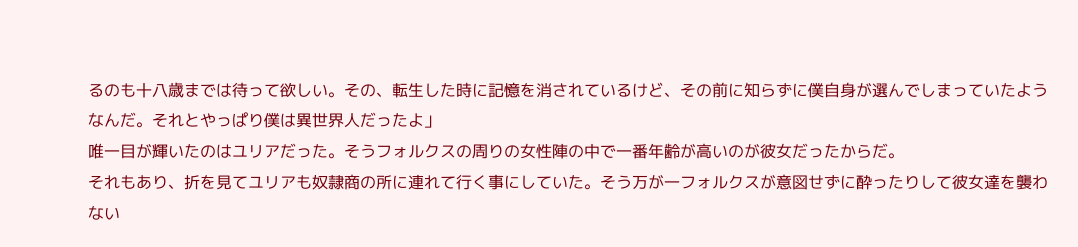るのも十八歳までは待って欲しい。その、転生した時に記憶を消されているけど、その前に知らずに僕自身が選んでしまっていたようなんだ。それとやっぱり僕は異世界人だったよ」
唯一目が輝いたのはユリアだった。そうフォルクスの周りの女性陣の中で一番年齢が高いのが彼女だったからだ。
それもあり、折を見てユリアも奴隷商の所に連れて行く事にしていた。そう万が一フォルクスが意図せずに酔ったりして彼女達を襲わない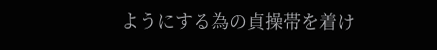ようにする為の貞操帯を着け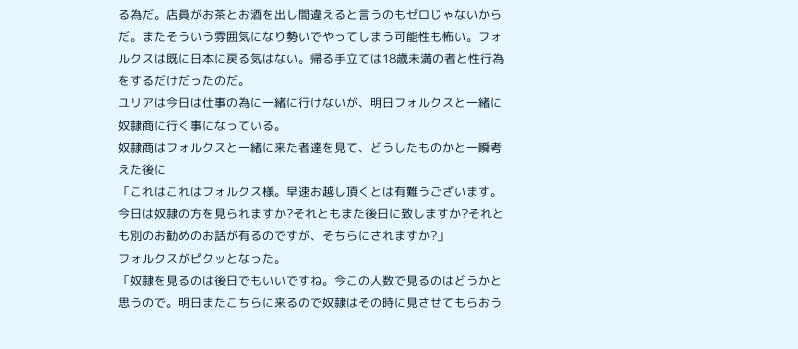る為だ。店員がお茶とお酒を出し間違えると言うのもゼロじゃないからだ。またそういう雰囲気になり勢いでやってしまう可能性も怖い。フォルクスは既に日本に戻る気はない。帰る手立ては18歳未満の者と性行為をするだけだったのだ。
ユリアは今日は仕事の為に一緒に行けないが、明日フォルクスと一緒に奴隷商に行く事になっている。
奴隷商はフォルクスと一緒に来た者達を見て、どうしたものかと一瞬考えた後に
「これはこれはフォルクス様。早速お越し頂くとは有難うございます。今日は奴隷の方を見られますか?それともまた後日に致しますか?それとも別のお勧めのお話が有るのですが、そちらにされますか?」
フォルクスがピクッとなった。
「奴隷を見るのは後日でもいいですね。今この人数で見るのはどうかと思うので。明日またこちらに来るので奴隷はその時に見させてもらおう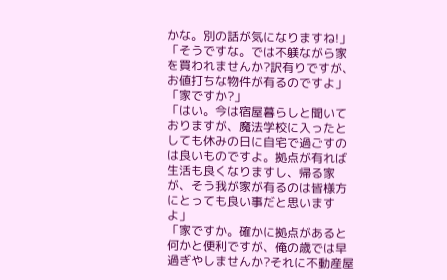かな。別の話が気になりますね!」
「そうですな。では不躾ながら家を買われませんか?訳有りですが、お値打ちな物件が有るのですよ」
「家ですか?」
「はい。今は宿屋暮らしと聞いておりますが、魔法学校に入ったとしても休みの日に自宅で過ごすのは良いものですよ。拠点が有れば生活も良くなりますし、帰る家が、そう我が家が有るのは皆様方にとっても良い事だと思いますよ」
「家ですか。確かに拠点があると何かと便利ですが、俺の歳では早過ぎやしませんか?それに不動産屋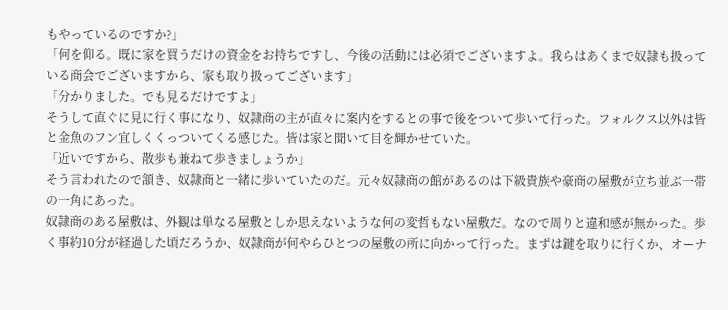もやっているのですか?」
「何を仰る。既に家を買うだけの資金をお持ちですし、今後の活動には必須でございますよ。我らはあくまで奴隷も扱っている商会でございますから、家も取り扱ってございます」
「分かりました。でも見るだけですよ」
そうして直ぐに見に行く事になり、奴隷商の主が直々に案内をするとの事で後をついて歩いて行った。フォルクス以外は皆と金魚のフン宜しくくっついてくる感じた。皆は家と聞いて目を輝かせていた。
「近いですから、散歩も兼ねて歩きましょうか」
そう言われたので頷き、奴隷商と一緒に歩いていたのだ。元々奴隷商の館があるのは下級貴族や豪商の屋敷が立ち並ぶ一帯の一角にあった。
奴隷商のある屋敷は、外観は単なる屋敷としか思えないような何の変哲もない屋敷だ。なので周りと違和感が無かった。歩く事約10分が経過した頃だろうか、奴隷商が何やらひとつの屋敷の所に向かって行った。まずは鍵を取りに行くか、オーナ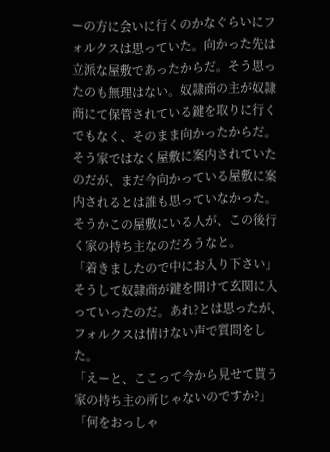ーの方に会いに行くのかなぐらいにフォルクスは思っていた。向かった先は立派な屋敷であったからだ。そう思ったのも無理はない。奴隷商の主が奴隷商にて保管されている鍵を取りに行くでもなく、そのまま向かったからだ。
そう家ではなく屋敷に案内されていたのだが、まだ今向かっている屋敷に案内されるとは誰も思っていなかった。
そうかこの屋敷にいる人が、この後行く家の持ち主なのだろうなと。
「着きましたので中にお入り下さい」
そうして奴隷商が鍵を開けて玄関に入っていったのだ。あれ?とは思ったが、フォルクスは情けない声で質問をした。
「えーと、ここって今から見せて貰う家の持ち主の所じゃないのですか?」
「何をおっしゃ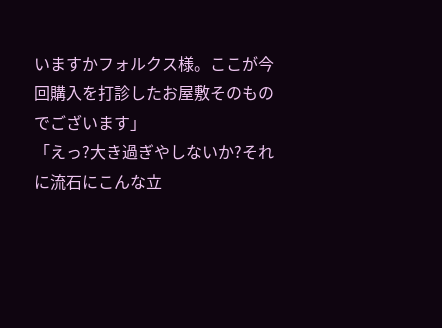いますかフォルクス様。ここが今回購入を打診したお屋敷そのものでございます」
「えっ?大き過ぎやしないか?それに流石にこんな立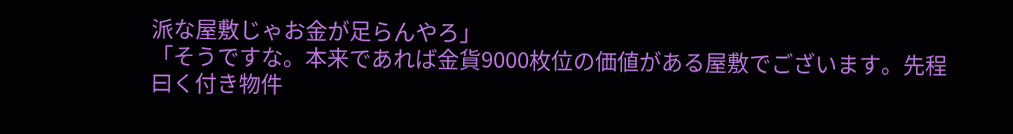派な屋敷じゃお金が足らんやろ」
「そうですな。本来であれば金貨9000枚位の価値がある屋敷でございます。先程曰く付き物件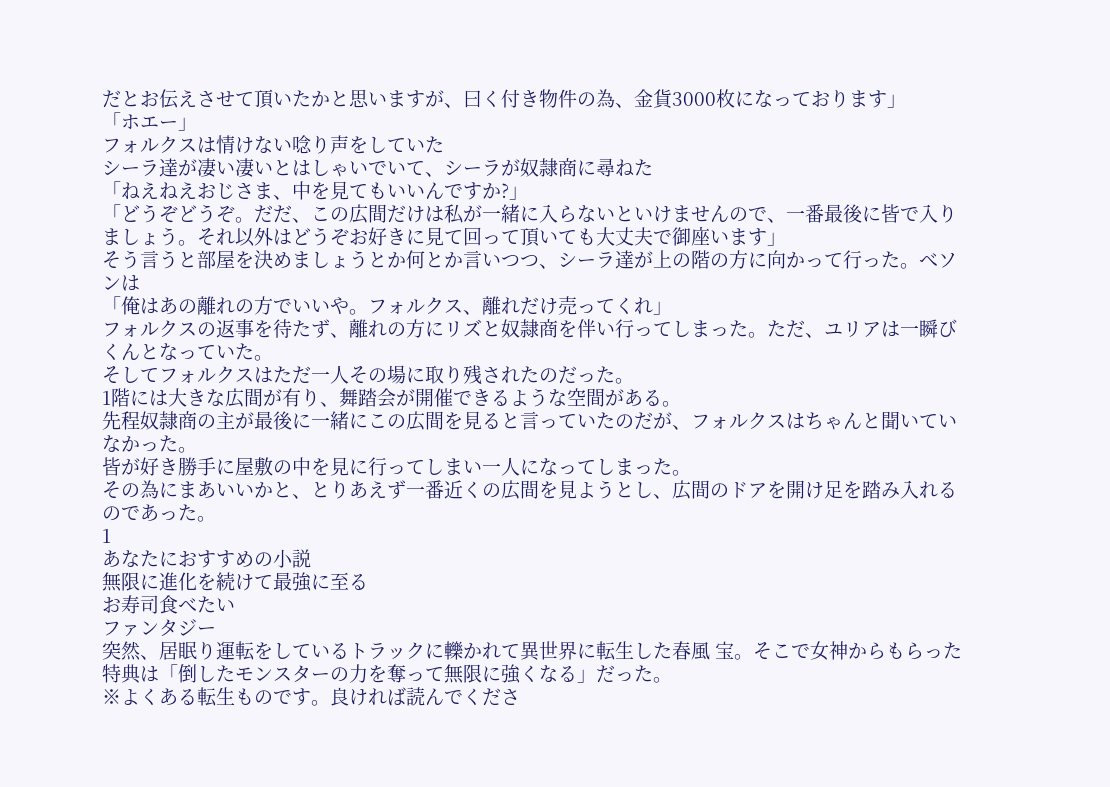だとお伝えさせて頂いたかと思いますが、曰く付き物件の為、金貨3000枚になっております」
「ホエー」
フォルクスは情けない唸り声をしていた
シーラ達が凄い凄いとはしゃいでいて、シーラが奴隷商に尋ねた
「ねえねえおじさま、中を見てもいいんですか?」
「どうぞどうぞ。だだ、この広間だけは私が一緒に入らないといけませんので、一番最後に皆で入りましょう。それ以外はどうぞお好きに見て回って頂いても大丈夫で御座います」
そう言うと部屋を決めましょうとか何とか言いつつ、シーラ達が上の階の方に向かって行った。べソンは
「俺はあの離れの方でいいや。フォルクス、離れだけ売ってくれ」
フォルクスの返事を待たず、離れの方にリズと奴隷商を伴い行ってしまった。ただ、ユリアは一瞬びくんとなっていた。
そしてフォルクスはただ一人その場に取り残されたのだった。
1階には大きな広間が有り、舞踏会が開催できるような空間がある。
先程奴隷商の主が最後に一緒にこの広間を見ると言っていたのだが、フォルクスはちゃんと聞いていなかった。
皆が好き勝手に屋敷の中を見に行ってしまい一人になってしまった。
その為にまあいいかと、とりあえず一番近くの広間を見ようとし、広間のドアを開け足を踏み入れるのであった。
1
あなたにおすすめの小説
無限に進化を続けて最強に至る
お寿司食べたい
ファンタジー
突然、居眠り運転をしているトラックに轢かれて異世界に転生した春風 宝。そこで女神からもらった特典は「倒したモンスターの力を奪って無限に強くなる」だった。
※よくある転生ものです。良ければ読んでくださ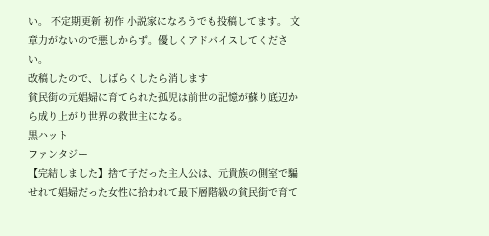い。 不定期更新 初作 小説家になろうでも投稿してます。 文章力がないので悪しからず。優しくアドバイスしてください。
改稿したので、しばらくしたら消します
貧民街の元娼婦に育てられた孤児は前世の記憶が蘇り底辺から成り上がり世界の救世主になる。
黒ハット
ファンタジー
【完結しました】捨て子だった主人公は、元貴族の側室で騙せれて娼婦だった女性に拾われて最下層階級の貧民街で育て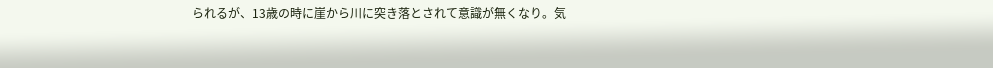られるが、13歳の時に崖から川に突き落とされて意識が無くなり。気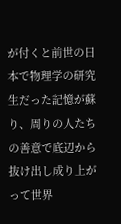が付くと前世の日本で物理学の研究生だった記憶が蘇り、周りの人たちの善意で底辺から抜け出し成り上がって世界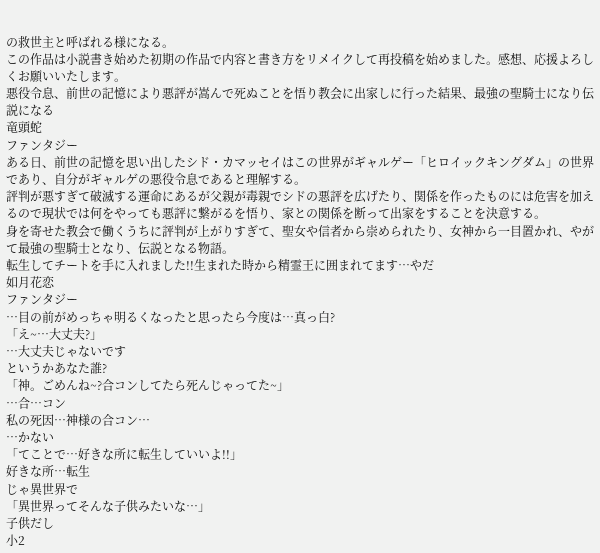の救世主と呼ばれる様になる。
この作品は小説書き始めた初期の作品で内容と書き方をリメイクして再投稿を始めました。感想、応援よろしくお願いいたします。
悪役令息、前世の記憶により悪評が嵩んで死ぬことを悟り教会に出家しに行った結果、最強の聖騎士になり伝説になる
竜頭蛇
ファンタジー
ある日、前世の記憶を思い出したシド・カマッセイはこの世界がギャルゲー「ヒロイックキングダム」の世界であり、自分がギャルゲの悪役令息であると理解する。
評判が悪すぎて破滅する運命にあるが父親が毒親でシドの悪評を広げたり、関係を作ったものには危害を加えるので現状では何をやっても悪評に繋がるを悟り、家との関係を断って出家をすることを決意する。
身を寄せた教会で働くうちに評判が上がりすぎて、聖女や信者から崇められたり、女神から一目置かれ、やがて最強の聖騎士となり、伝説となる物語。
転生してチートを手に入れました!!生まれた時から精霊王に囲まれてます…やだ
如月花恋
ファンタジー
…目の前がめっちゃ明るくなったと思ったら今度は…真っ白?
「え~…大丈夫?」
…大丈夫じゃないです
というかあなた誰?
「神。ごめんね~?合コンしてたら死んじゃってた~」
…合…コン
私の死因…神様の合コン…
…かない
「てことで…好きな所に転生していいよ!!」
好きな所…転生
じゃ異世界で
「異世界ってそんな子供みたいな…」
子供だし
小2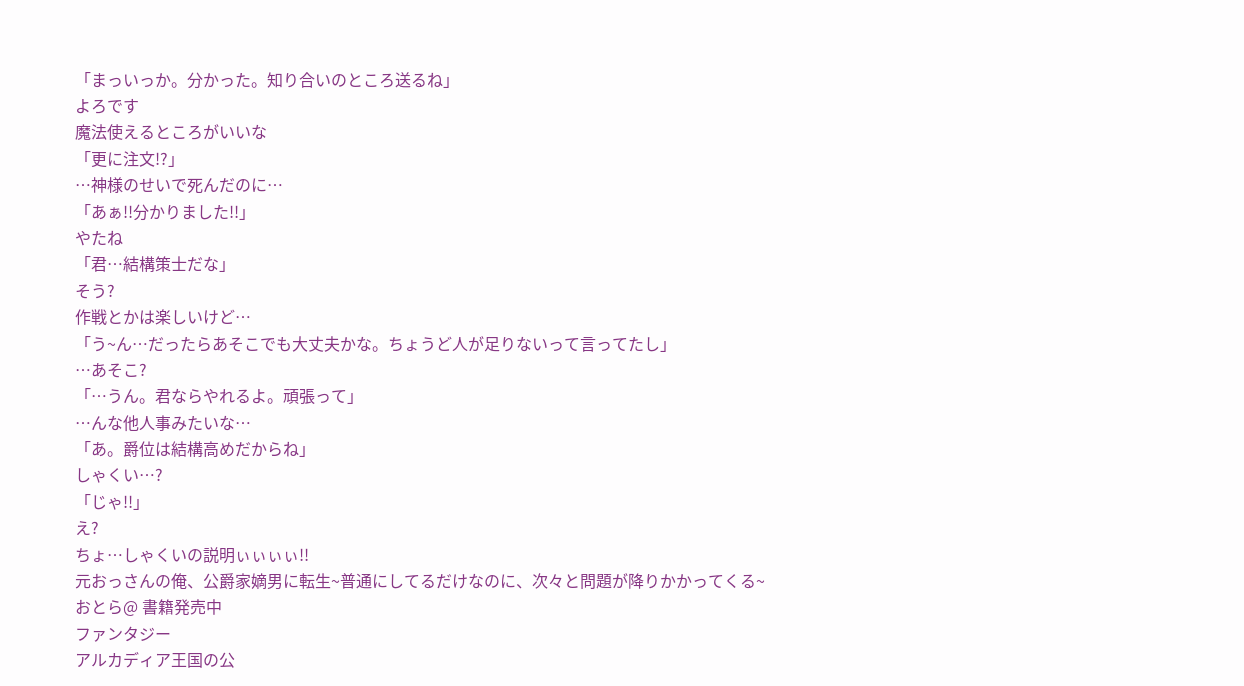「まっいっか。分かった。知り合いのところ送るね」
よろです
魔法使えるところがいいな
「更に注文!?」
…神様のせいで死んだのに…
「あぁ!!分かりました!!」
やたね
「君…結構策士だな」
そう?
作戦とかは楽しいけど…
「う~ん…だったらあそこでも大丈夫かな。ちょうど人が足りないって言ってたし」
…あそこ?
「…うん。君ならやれるよ。頑張って」
…んな他人事みたいな…
「あ。爵位は結構高めだからね」
しゃくい…?
「じゃ!!」
え?
ちょ…しゃくいの説明ぃぃぃぃ!!
元おっさんの俺、公爵家嫡男に転生~普通にしてるだけなのに、次々と問題が降りかかってくる~
おとら@ 書籍発売中
ファンタジー
アルカディア王国の公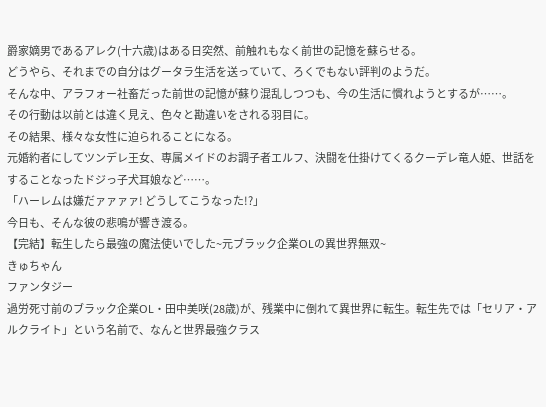爵家嫡男であるアレク(十六歳)はある日突然、前触れもなく前世の記憶を蘇らせる。
どうやら、それまでの自分はグータラ生活を送っていて、ろくでもない評判のようだ。
そんな中、アラフォー社畜だった前世の記憶が蘇り混乱しつつも、今の生活に慣れようとするが……。
その行動は以前とは違く見え、色々と勘違いをされる羽目に。
その結果、様々な女性に迫られることになる。
元婚約者にしてツンデレ王女、専属メイドのお調子者エルフ、決闘を仕掛けてくるクーデレ竜人姫、世話をすることなったドジっ子犬耳娘など……。
「ハーレムは嫌だァァァァ! どうしてこうなった!?」
今日も、そんな彼の悲鳴が響き渡る。
【完結】転生したら最強の魔法使いでした~元ブラック企業OLの異世界無双~
きゅちゃん
ファンタジー
過労死寸前のブラック企業OL・田中美咲(28歳)が、残業中に倒れて異世界に転生。転生先では「セリア・アルクライト」という名前で、なんと世界最強クラス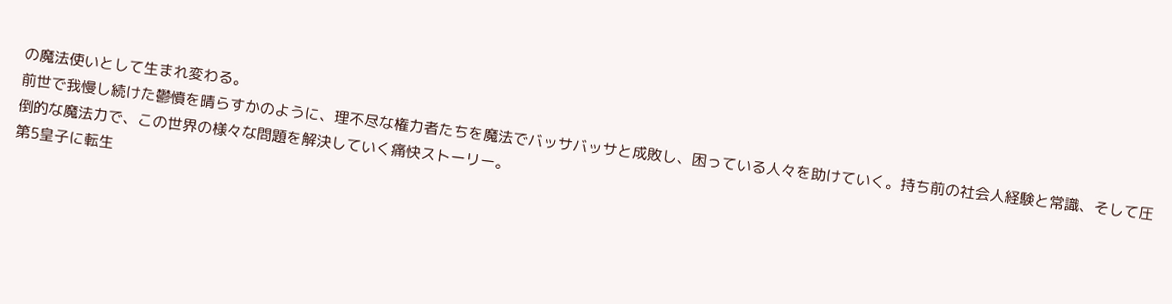の魔法使いとして生まれ変わる。
前世で我慢し続けた鬱憤を晴らすかのように、理不尽な権力者たちを魔法でバッサバッサと成敗し、困っている人々を助けていく。持ち前の社会人経験と常識、そして圧倒的な魔法力で、この世界の様々な問題を解決していく痛快ストーリー。
第5皇子に転生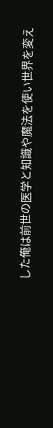した俺は前世の医学と知識や魔法を使い世界を変え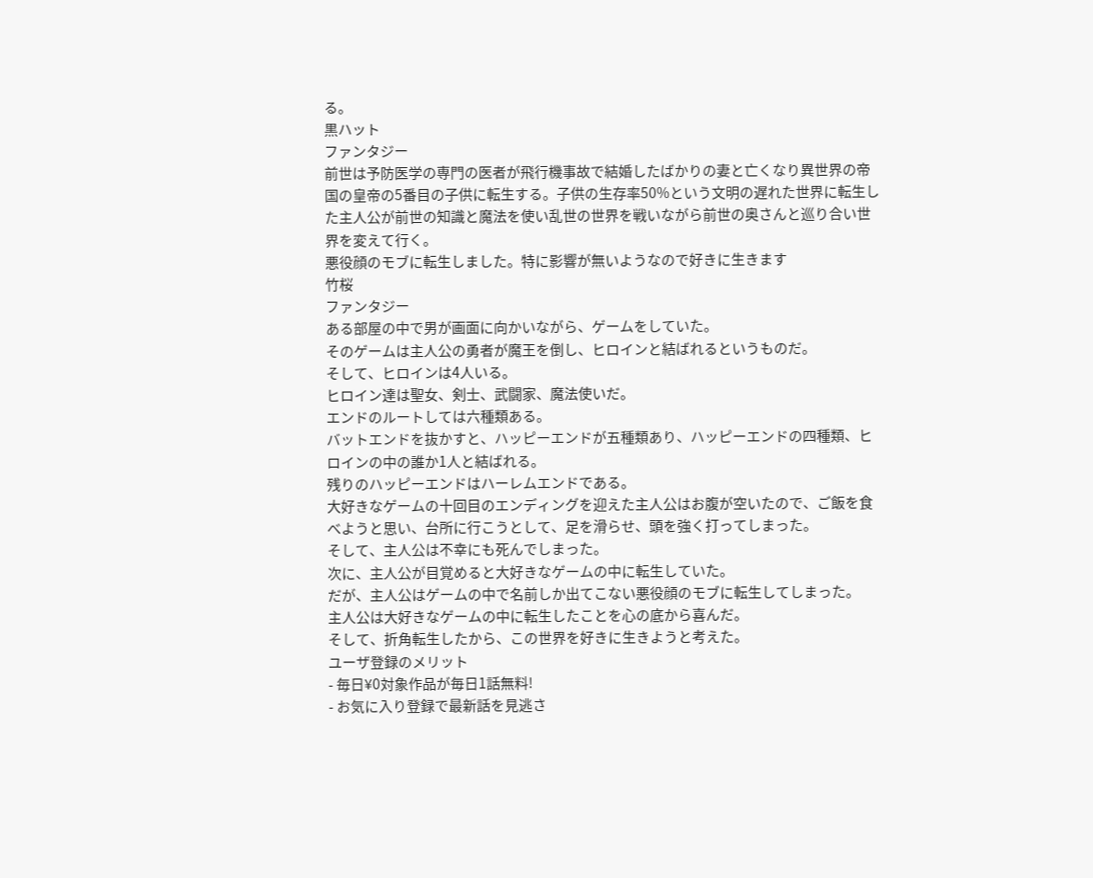る。
黒ハット
ファンタジー
前世は予防医学の専門の医者が飛行機事故で結婚したばかりの妻と亡くなり異世界の帝国の皇帝の5番目の子供に転生する。子供の生存率50%という文明の遅れた世界に転生した主人公が前世の知識と魔法を使い乱世の世界を戦いながら前世の奥さんと巡り合い世界を変えて行く。
悪役顔のモブに転生しました。特に影響が無いようなので好きに生きます
竹桜
ファンタジー
ある部屋の中で男が画面に向かいながら、ゲームをしていた。
そのゲームは主人公の勇者が魔王を倒し、ヒロインと結ばれるというものだ。
そして、ヒロインは4人いる。
ヒロイン達は聖女、剣士、武闘家、魔法使いだ。
エンドのルートしては六種類ある。
バットエンドを抜かすと、ハッピーエンドが五種類あり、ハッピーエンドの四種類、ヒロインの中の誰か1人と結ばれる。
残りのハッピーエンドはハーレムエンドである。
大好きなゲームの十回目のエンディングを迎えた主人公はお腹が空いたので、ご飯を食べようと思い、台所に行こうとして、足を滑らせ、頭を強く打ってしまった。
そして、主人公は不幸にも死んでしまった。
次に、主人公が目覚めると大好きなゲームの中に転生していた。
だが、主人公はゲームの中で名前しか出てこない悪役顔のモブに転生してしまった。
主人公は大好きなゲームの中に転生したことを心の底から喜んだ。
そして、折角転生したから、この世界を好きに生きようと考えた。
ユーザ登録のメリット
- 毎日¥0対象作品が毎日1話無料!
- お気に入り登録で最新話を見逃さ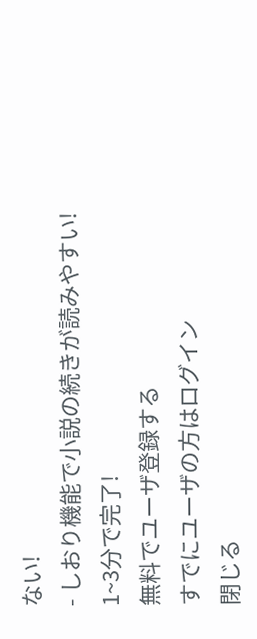ない!
- しおり機能で小説の続きが読みやすい!
1~3分で完了!
無料でユーザ登録する
すでにユーザの方はログイン
閉じる